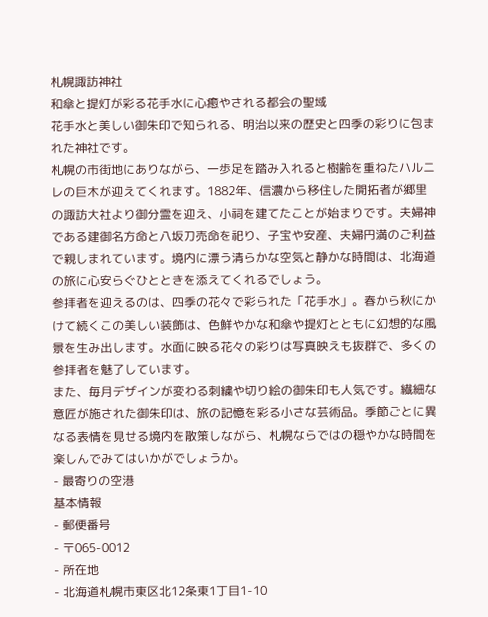札幌諏訪神社
和傘と提灯が彩る花手水に心癒やされる都会の聖域
花手水と美しい御朱印で知られる、明治以来の歴史と四季の彩りに包まれた神社です。
札幌の市街地にありながら、一歩足を踏み入れると樹齢を重ねたハルニレの巨木が迎えてくれます。1882年、信濃から移住した開拓者が郷里の諏訪大社より御分霊を迎え、小祠を建てたことが始まりです。夫婦神である建御名方命と八坂刀売命を祀り、子宝や安産、夫婦円満のご利益で親しまれています。境内に漂う清らかな空気と静かな時間は、北海道の旅に心安らぐひとときを添えてくれるでしょう。
参拝者を迎えるのは、四季の花々で彩られた「花手水」。春から秋にかけて続くこの美しい装飾は、色鮮やかな和傘や提灯とともに幻想的な風景を生み出します。水面に映る花々の彩りは写真映えも抜群で、多くの参拝者を魅了しています。
また、毎月デザインが変わる刺繍や切り絵の御朱印も人気です。繊細な意匠が施された御朱印は、旅の記憶を彩る小さな芸術品。季節ごとに異なる表情を見せる境内を散策しながら、札幌ならではの穏やかな時間を楽しんでみてはいかがでしょうか。
- 最寄りの空港
基本情報
- 郵便番号
- 〒065-0012
- 所在地
- 北海道札幌市東区北12条東1丁目1-10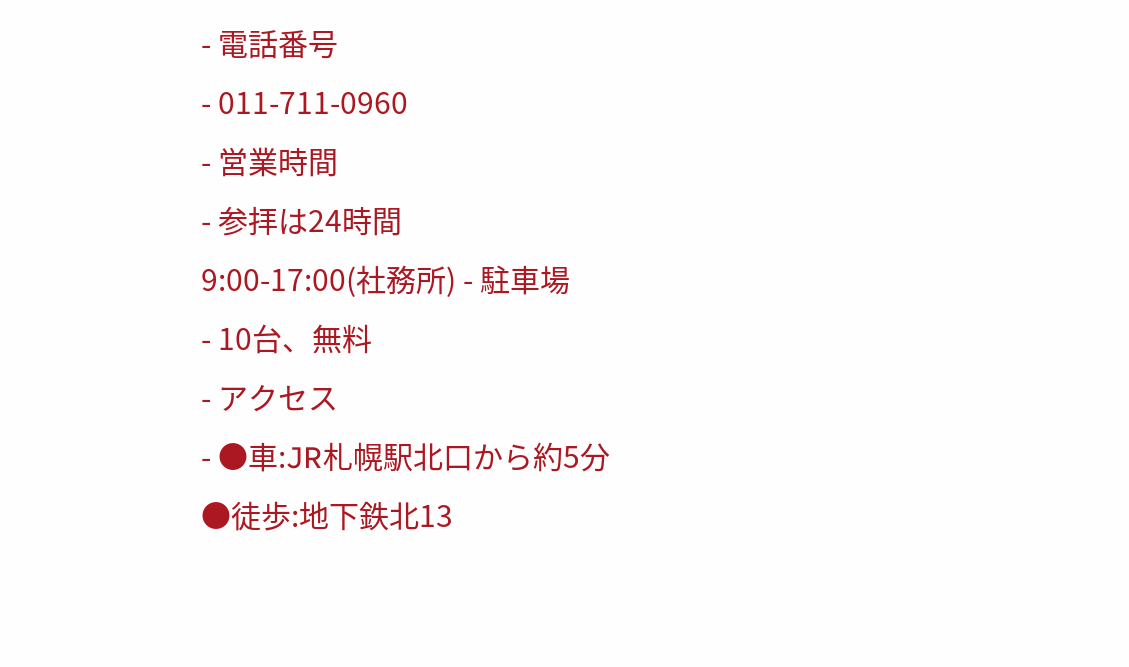- 電話番号
- 011-711-0960
- 営業時間
- 参拝は24時間
9:00-17:00(社務所) - 駐車場
- 10台、無料
- アクセス
- ●車:JR札幌駅北口から約5分
●徒歩:地下鉄北13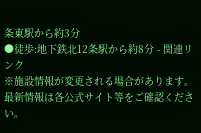条東駅から約3分
●徒歩:地下鉄北12条駅から約8分 - 関連リンク
※施設情報が変更される場合があります。最新情報は各公式サイト等をご確認ください。